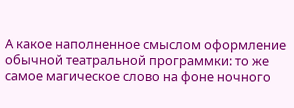А какое наполненное смыслом оформление обычной театральной программки: то же самое магическое слово на фоне ночного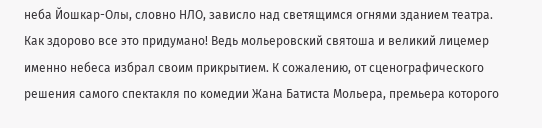неба Йошкар-Олы, словно НЛО, зависло над светящимся огнями зданием театра.
Как здорово все это придумано! Ведь мольеровский святоша и великий лицемер именно небеса избрал своим прикрытием. К сожалению, от сценографического решения самого спектакля по комедии Жана Батиста Мольера, премьера которого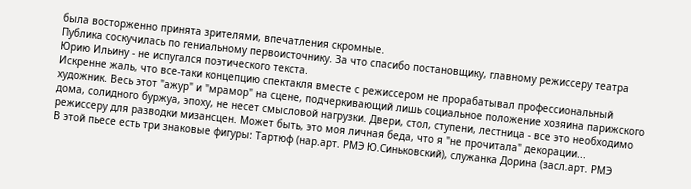была восторженно принята зрителями, впечатления скромные.
Публика соскучилась по гениальному первоисточнику. За что спасибо постановщику, главному режиссеру театра Юрию Ильину - не испугался поэтического текста.
Искренне жаль, что все-таки концепцию спектакля вместе с режиссером не прорабатывал профессиональный художник. Весь этот "ажур" и "мрамор" на сцене, подчеркивающий лишь социальное положение хозяина парижского дома, солидного буржуа, эпоху, не несет смысловой нагрузки. Двери, стол, ступени, лестница - все это необходимо режиссеру для разводки мизансцен. Может быть, это моя личная беда, что я "не прочитала" декорации...
В этой пьесе есть три знаковые фигуры: Тартюф (нар.арт. РМЭ Ю.Синьковский), служанка Дорина (засл.арт. РМЭ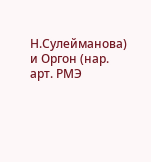Н.Сулейманова) и Оргон (нар. арт. РМЭ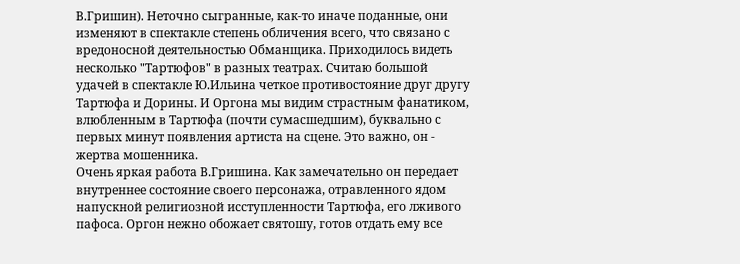В.Гришин). Неточно сыгранные, как-то иначе поданные, они изменяют в спектакле степень обличения всего, что связано с вредоносной деятельностью Обманщика. Приходилось видеть несколько "Тартюфов" в разных театрах. Считаю большой удачей в спектакле Ю.Ильина четкое противостояние друг другу Тартюфа и Дорины. И Оргона мы видим страстным фанатиком, влюбленным в Тартюфа (почти сумасшедшим), буквально с первых минут появления артиста на сцене. Это важно, он - жертва мошенника.
Очень яркая работа В.Гришина. Как замечательно он передает внутреннее состояние своего персонажа, отравленного ядом напускной религиозной исступленности Тартюфа, его лживого пафоса. Оргон нежно обожает святошу, готов отдать ему все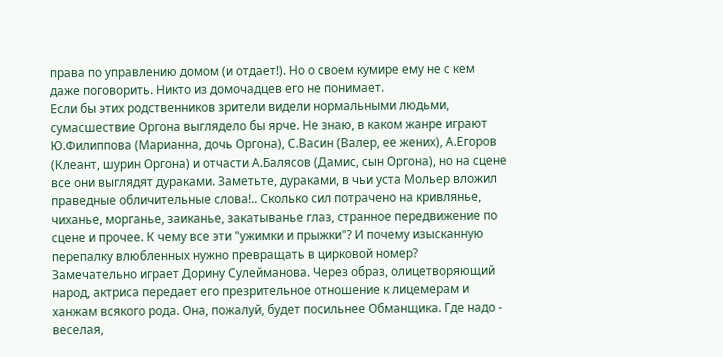права по управлению домом (и отдает!). Но о своем кумире ему не с кем даже поговорить. Никто из домочадцев его не понимает.
Если бы этих родственников зрители видели нормальными людьми, сумасшествие Оргона выглядело бы ярче. Не знаю, в каком жанре играют Ю.Филиппова (Марианна, дочь Оргона), С.Васин (Валер, ее жених), А.Егоров (Клеант, шурин Оргона) и отчасти А.Балясов (Дамис, сын Оргона), но на сцене все они выглядят дураками. Заметьте, дураками, в чьи уста Мольер вложил праведные обличительные слова!.. Сколько сил потрачено на кривлянье, чиханье, морганье, заиканье, закатыванье глаз, странное передвижение по сцене и прочее. К чему все эти "ужимки и прыжки"? И почему изысканную перепалку влюбленных нужно превращать в цирковой номер?
Замечательно играет Дорину Сулейманова. Через образ, олицетворяющий народ, актриса передает его презрительное отношение к лицемерам и ханжам всякого рода. Она, пожалуй, будет посильнее Обманщика. Где надо - веселая,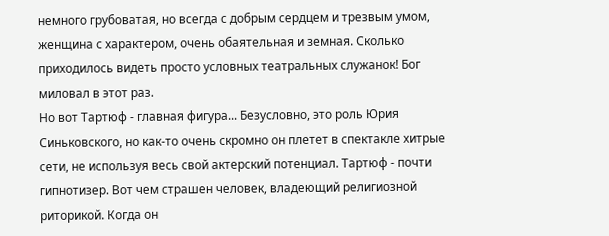немного грубоватая, но всегда с добрым сердцем и трезвым умом, женщина с характером, очень обаятельная и земная. Сколько приходилось видеть просто условных театральных служанок! Бог миловал в этот раз.
Но вот Тартюф - главная фигура... Безусловно, это роль Юрия Синьковского, но как-то очень скромно он плетет в спектакле хитрые сети, не используя весь свой актерский потенциал. Тартюф - почти гипнотизер. Вот чем страшен человек, владеющий религиозной риторикой. Когда он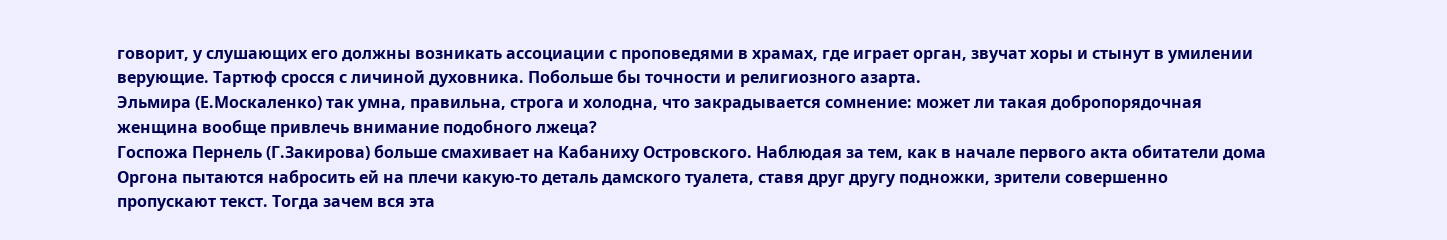говорит, у слушающих его должны возникать ассоциации с проповедями в храмах, где играет орган, звучат хоры и стынут в умилении верующие. Тартюф сросся с личиной духовника. Побольше бы точности и религиозного азарта.
Эльмира (Е.Москаленко) так умна, правильна, строга и холодна, что закрадывается сомнение: может ли такая добропорядочная женщина вообще привлечь внимание подобного лжеца?
Госпожа Пернель (Г.Закирова) больше смахивает на Кабаниху Островского. Наблюдая за тем, как в начале первого акта обитатели дома Оргона пытаются набросить ей на плечи какую-то деталь дамского туалета, ставя друг другу подножки, зрители совершенно пропускают текст. Тогда зачем вся эта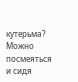кутерьма? Можно посмеяться и сидя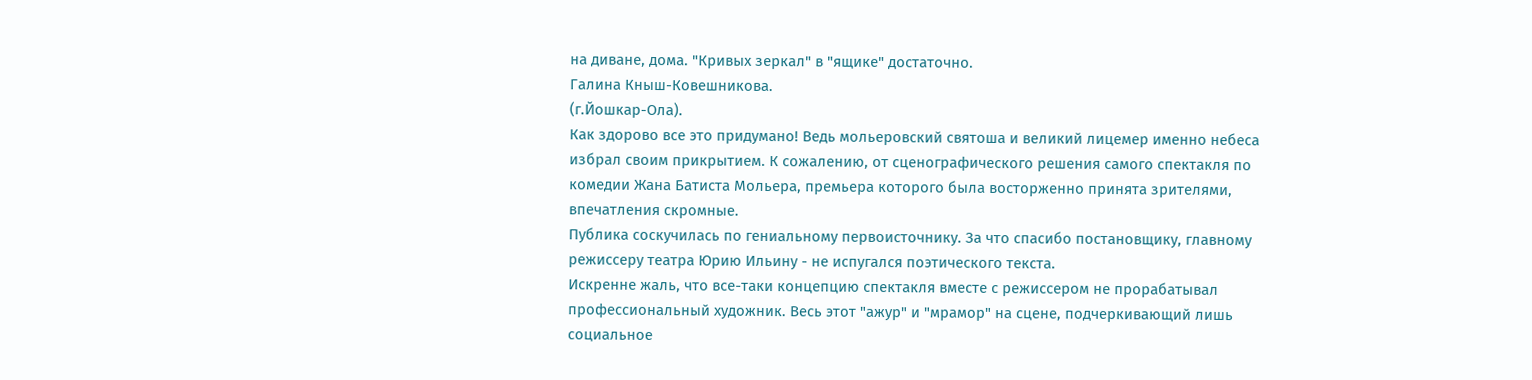на диване, дома. "Кривых зеркал" в "ящике" достаточно.
Галина Кныш-Ковешникова.
(г.Йошкар-Ола).
Как здорово все это придумано! Ведь мольеровский святоша и великий лицемер именно небеса избрал своим прикрытием. К сожалению, от сценографического решения самого спектакля по комедии Жана Батиста Мольера, премьера которого была восторженно принята зрителями, впечатления скромные.
Публика соскучилась по гениальному первоисточнику. За что спасибо постановщику, главному режиссеру театра Юрию Ильину - не испугался поэтического текста.
Искренне жаль, что все-таки концепцию спектакля вместе с режиссером не прорабатывал профессиональный художник. Весь этот "ажур" и "мрамор" на сцене, подчеркивающий лишь социальное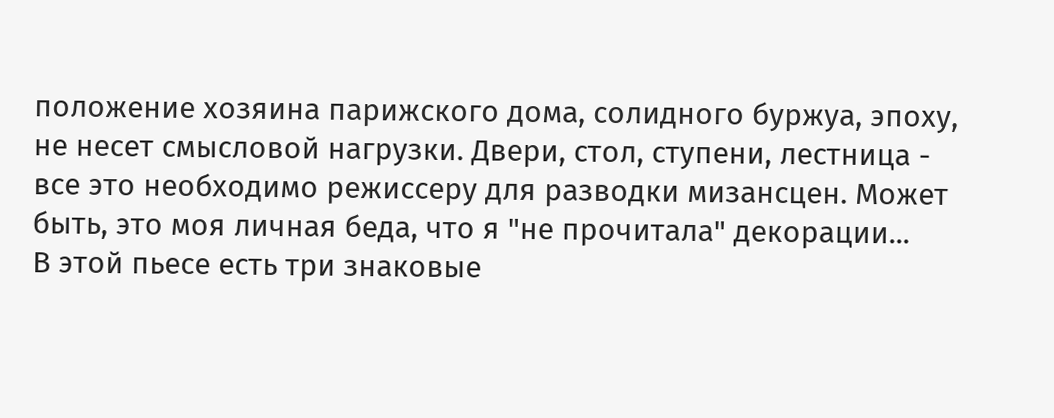положение хозяина парижского дома, солидного буржуа, эпоху, не несет смысловой нагрузки. Двери, стол, ступени, лестница - все это необходимо режиссеру для разводки мизансцен. Может быть, это моя личная беда, что я "не прочитала" декорации...
В этой пьесе есть три знаковые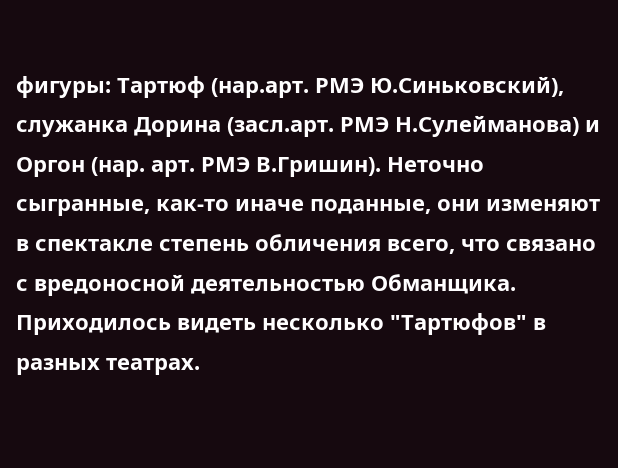фигуры: Тартюф (нар.арт. РМЭ Ю.Синьковский), служанка Дорина (засл.арт. РМЭ Н.Сулейманова) и Оргон (нар. арт. РМЭ В.Гришин). Неточно сыгранные, как-то иначе поданные, они изменяют в спектакле степень обличения всего, что связано с вредоносной деятельностью Обманщика. Приходилось видеть несколько "Тартюфов" в разных театрах.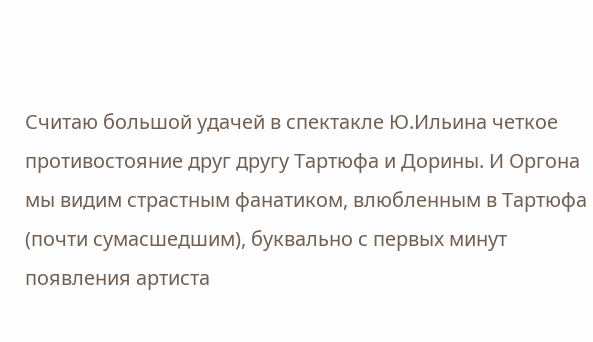Считаю большой удачей в спектакле Ю.Ильина четкое противостояние друг другу Тартюфа и Дорины. И Оргона мы видим страстным фанатиком, влюбленным в Тартюфа (почти сумасшедшим), буквально с первых минут появления артиста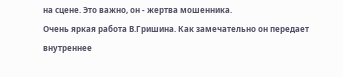на сцене. Это важно, он - жертва мошенника.
Очень яркая работа В.Гришина. Как замечательно он передает внутреннее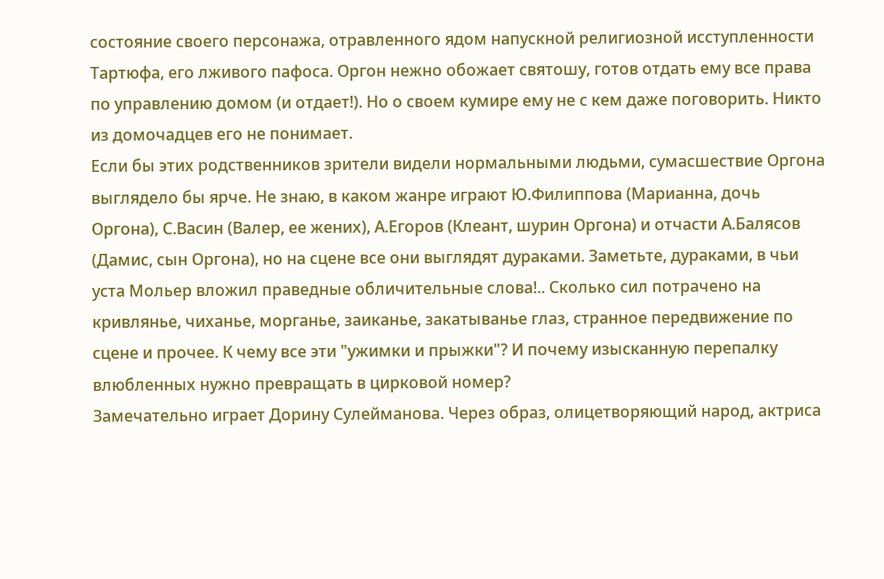состояние своего персонажа, отравленного ядом напускной религиозной исступленности Тартюфа, его лживого пафоса. Оргон нежно обожает святошу, готов отдать ему все права по управлению домом (и отдает!). Но о своем кумире ему не с кем даже поговорить. Никто из домочадцев его не понимает.
Если бы этих родственников зрители видели нормальными людьми, сумасшествие Оргона выглядело бы ярче. Не знаю, в каком жанре играют Ю.Филиппова (Марианна, дочь Оргона), С.Васин (Валер, ее жених), А.Егоров (Клеант, шурин Оргона) и отчасти А.Балясов (Дамис, сын Оргона), но на сцене все они выглядят дураками. Заметьте, дураками, в чьи уста Мольер вложил праведные обличительные слова!.. Сколько сил потрачено на кривлянье, чиханье, морганье, заиканье, закатыванье глаз, странное передвижение по сцене и прочее. К чему все эти "ужимки и прыжки"? И почему изысканную перепалку влюбленных нужно превращать в цирковой номер?
Замечательно играет Дорину Сулейманова. Через образ, олицетворяющий народ, актриса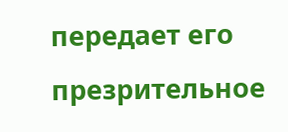передает его презрительное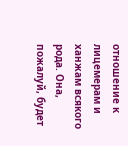отношение к лицемерам и ханжам всякого рода. Она, пожалуй, будет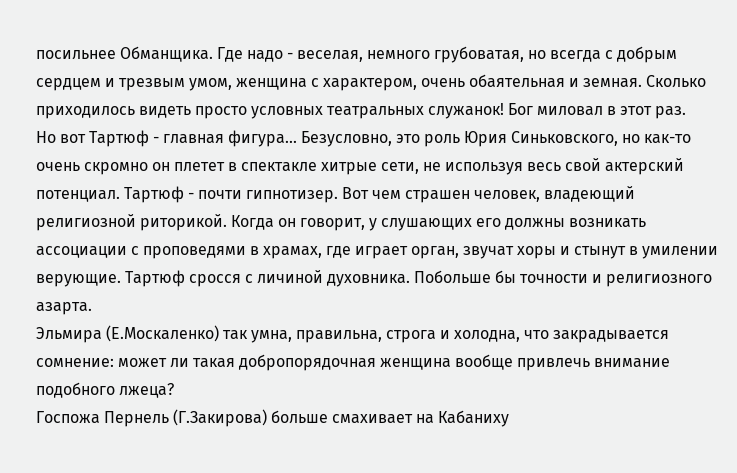посильнее Обманщика. Где надо - веселая, немного грубоватая, но всегда с добрым сердцем и трезвым умом, женщина с характером, очень обаятельная и земная. Сколько приходилось видеть просто условных театральных служанок! Бог миловал в этот раз.
Но вот Тартюф - главная фигура... Безусловно, это роль Юрия Синьковского, но как-то очень скромно он плетет в спектакле хитрые сети, не используя весь свой актерский потенциал. Тартюф - почти гипнотизер. Вот чем страшен человек, владеющий религиозной риторикой. Когда он говорит, у слушающих его должны возникать ассоциации с проповедями в храмах, где играет орган, звучат хоры и стынут в умилении верующие. Тартюф сросся с личиной духовника. Побольше бы точности и религиозного азарта.
Эльмира (Е.Москаленко) так умна, правильна, строга и холодна, что закрадывается сомнение: может ли такая добропорядочная женщина вообще привлечь внимание подобного лжеца?
Госпожа Пернель (Г.Закирова) больше смахивает на Кабаниху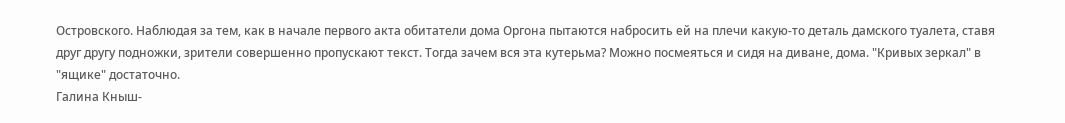Островского. Наблюдая за тем, как в начале первого акта обитатели дома Оргона пытаются набросить ей на плечи какую-то деталь дамского туалета, ставя друг другу подножки, зрители совершенно пропускают текст. Тогда зачем вся эта кутерьма? Можно посмеяться и сидя на диване, дома. "Кривых зеркал" в "ящике" достаточно.
Галина Кныш-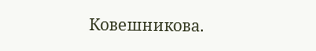Ковешникова.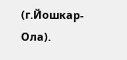(г.Йошкар-Ола).